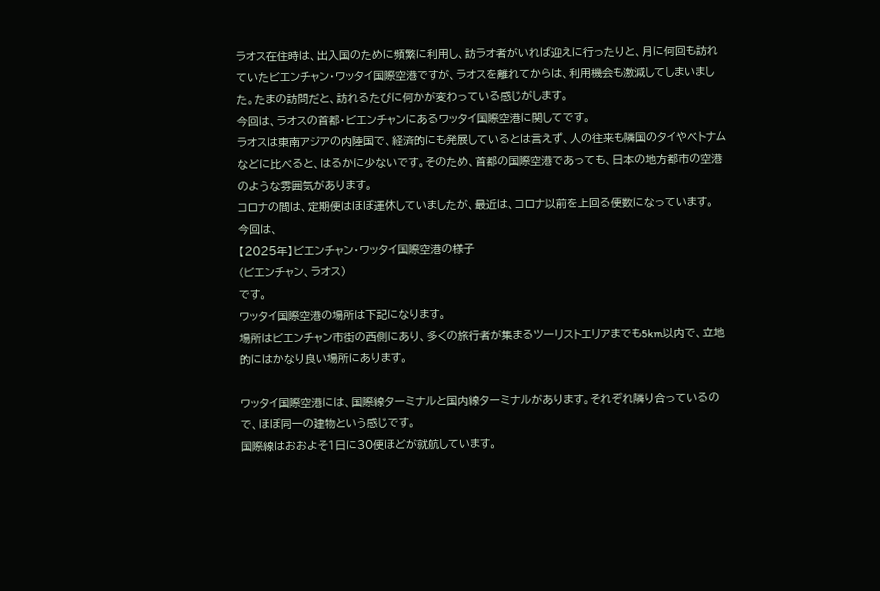ラオス在住時は、出入国のために頻繁に利用し、訪ラオ者がいれば迎えに行ったりと、月に何回も訪れていたビエンチャン・ワッタイ国際空港ですが、ラオスを離れてからは、利用機会も激減してしまいました。たまの訪問だと、訪れるたびに何かが変わっている感じがします。
今回は、ラオスの首都・ビエンチャンにあるワッタイ国際空港に関してです。
ラオスは東南アジアの内陸国で、経済的にも発展しているとは言えず、人の往来も隣国のタイやベトナムなどに比べると、はるかに少ないです。そのため、首都の国際空港であっても、日本の地方都市の空港のような雰囲気があります。
コロナの間は、定期便はほぼ運休していましたが、最近は、コロナ以前を上回る便数になっています。
今回は、
【2025年】ビエンチャン・ワッタイ国際空港の様子
(ビエンチャン、ラオス)
です。
ワッタイ国際空港の場所は下記になります。
場所はビエンチャン市街の西側にあり、多くの旅行者が集まるツーリストエリアまでも5km以内で、立地的にはかなり良い場所にあります。

ワッタイ国際空港には、国際線ターミナルと国内線ターミナルがあります。それぞれ隣り合っているので、ほぼ同一の建物という感じです。
国際線はおおよそ1日に30便ほどが就航しています。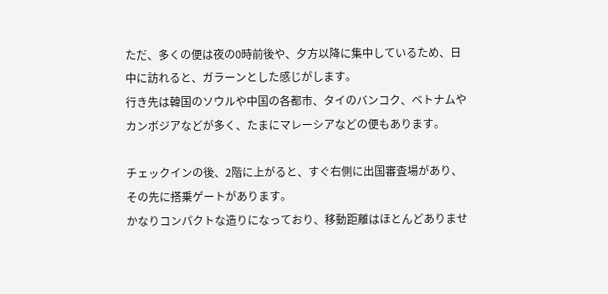ただ、多くの便は夜の0時前後や、夕方以降に集中しているため、日中に訪れると、ガラーンとした感じがします。
行き先は韓国のソウルや中国の各都市、タイのバンコク、ベトナムやカンボジアなどが多く、たまにマレーシアなどの便もあります。

チェックインの後、2階に上がると、すぐ右側に出国審査場があり、その先に搭乗ゲートがあります。
かなりコンパクトな造りになっており、移動距離はほとんどありませ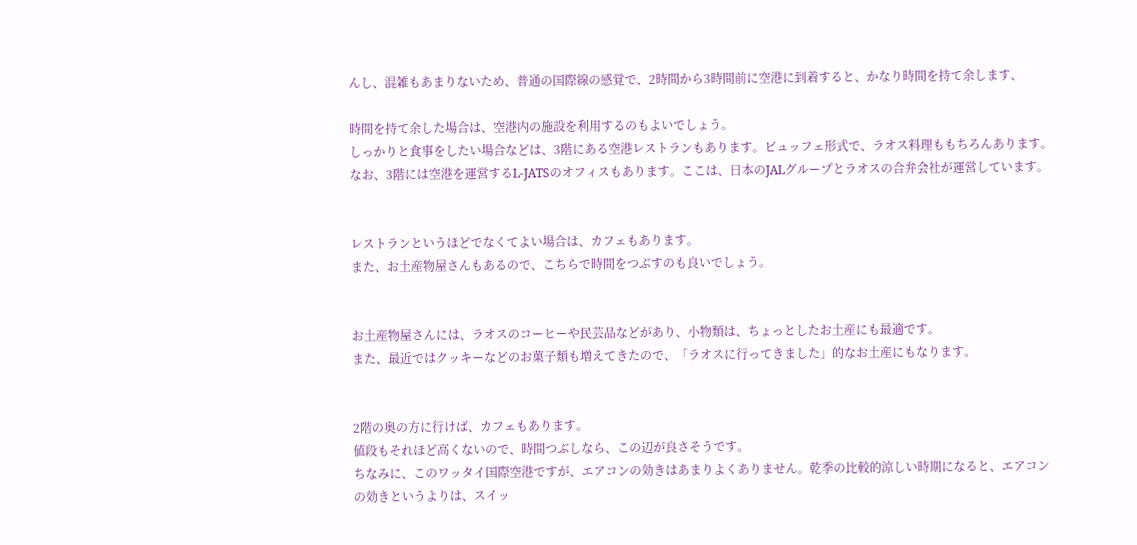んし、混雑もあまりないため、普通の国際線の感覚で、2時間から3時間前に空港に到着すると、かなり時間を持て余します、

時間を持て余した場合は、空港内の施設を利用するのもよいでしょう。
しっかりと食事をしたい場合などは、3階にある空港レストランもあります。ビュッフェ形式で、ラオス料理ももちろんあります。
なお、3階には空港を運営するL-JATSのオフィスもあります。ここは、日本のJALグループとラオスの合弁会社が運営しています。


レストランというほどでなくてよい場合は、カフェもあります。
また、お土産物屋さんもあるので、こちらで時間をつぶすのも良いでしょう。


お土産物屋さんには、ラオスのコーヒーや民芸品などがあり、小物類は、ちょっとしたお土産にも最適です。
また、最近ではクッキーなどのお菓子類も増えてきたので、「ラオスに行ってきました」的なお土産にもなります。


2階の奥の方に行けば、カフェもあります。
値段もそれほど高くないので、時間つぶしなら、この辺が良さそうです。
ちなみに、このワッタイ国際空港ですが、エアコンの効きはあまりよくありません。乾季の比較的涼しい時期になると、エアコンの効きというよりは、スイッ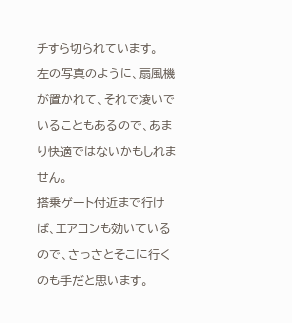チすら切られています。
左の写真のように、扇風機が置かれて、それで凌いでいることもあるので、あまり快適ではないかもしれません。
搭乗ゲート付近まで行けば、エアコンも効いているので、さっさとそこに行くのも手だと思います。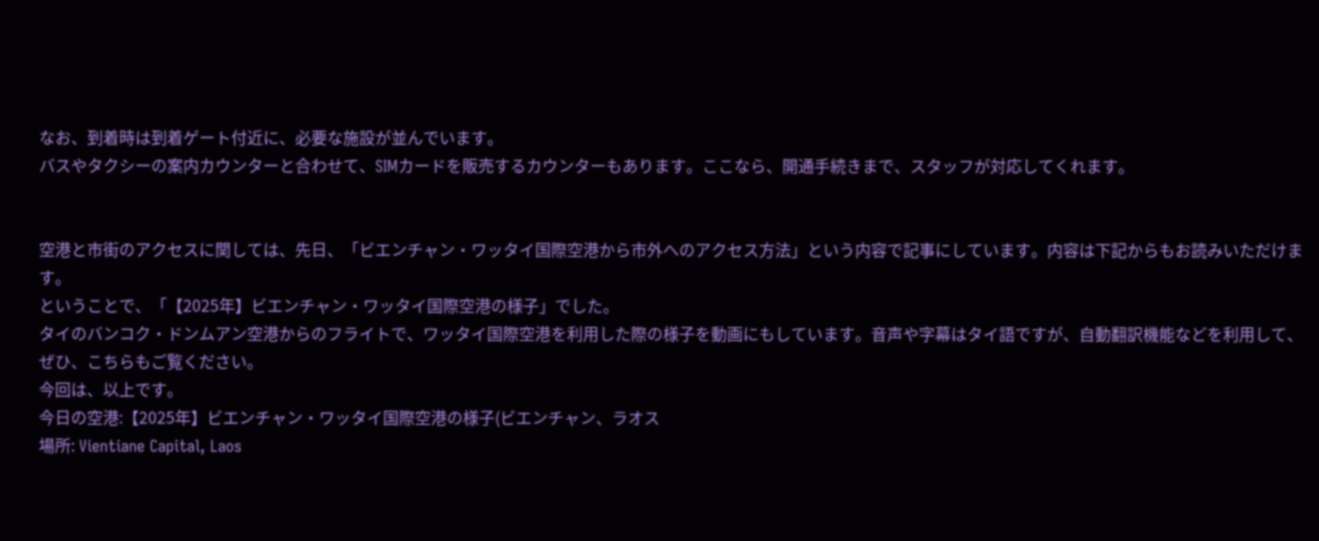なお、到着時は到着ゲート付近に、必要な施設が並んでいます。
バスやタクシーの案内カウンターと合わせて、SIMカードを販売するカウンターもあります。ここなら、開通手続きまで、スタッフが対応してくれます。


空港と市街のアクセスに関しては、先日、「ビエンチャン・ワッタイ国際空港から市外へのアクセス方法」という内容で記事にしています。内容は下記からもお読みいただけます。
ということで、「【2025年】ビエンチャン・ワッタイ国際空港の様子」でした。
タイのバンコク・ドンムアン空港からのフライトで、ワッタイ国際空港を利用した際の様子を動画にもしています。音声や字幕はタイ語ですが、自動翻訳機能などを利用して、ぜひ、こちらもご覧ください。
今回は、以上です。
今日の空港:【2025年】ビエンチャン・ワッタイ国際空港の様子(ビエンチャン、ラオス
場所: Vientiane Capital, Laos